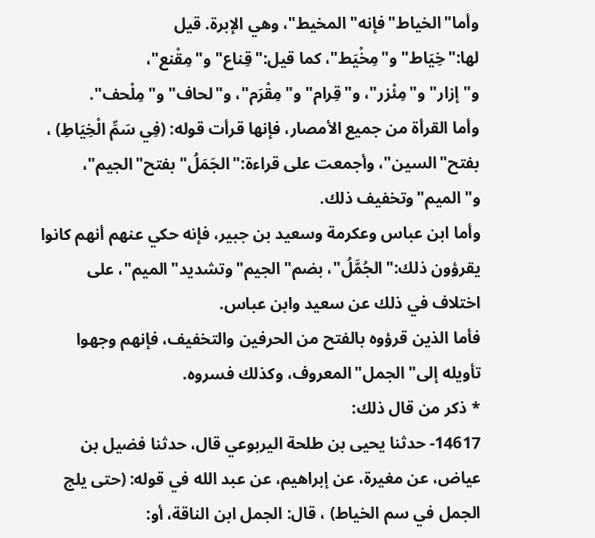وأما"الخياط"فإنه"المخيط"، وهي الإبرة. قيل لها:"خِيَاط"و"مِخْيَط"، كما قيل:"قِناع"و"مِقْنع"، و"إزار"و"مِئْزر"، و"قِرام"و"مِقْرَم"، و"لحاف"و"مِلْحف".
وأما القرأة من جميع الأمصار، فإنها قرأت قوله: (فِي سَمِّ الْخِيَاطِ) ، بفتح"السين"، وأجمعت على قراءة:"الجَمَلُ"بفتح"الجيم"، و"الميم"وتخفيف ذلك.
وأما ابن عباس وعكرمة وسعيد بن جبير، فإنه حكي عنهم أنهم كانوا يقرؤون ذلك:"الجُمَّلُ"، بضم"الجيم"وتشديد"الميم"، على اختلاف في ذلك عن سعيد وابن عباس.
فأما الذين قرؤوه بالفتح من الحرفين والتخفيف، فإنهم وجهوا تأويله إلى"الجمل"المعروف، وكذلك فسروه.
* ذكر من قال ذلك:
14617- حدثنا يحيى بن طلحة اليربوعي قال، حدثنا فضيل بن عياض، عن مغيرة، عن إبراهيم، عن عبد الله في قوله: (حتى يلج الجمل في سم الخياط) ، قال: الجمل ابن الناقة، أو: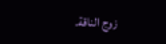زوج الناقة.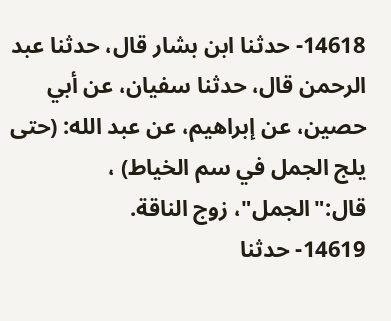14618- حدثنا ابن بشار قال، حدثنا عبد الرحمن قال، حدثنا سفيان، عن أبي حصين، عن إبراهيم، عن عبد الله: (حتى يلج الجمل في سم الخياط) ، قال:"الجمل"، زوج الناقة.
14619- حدثنا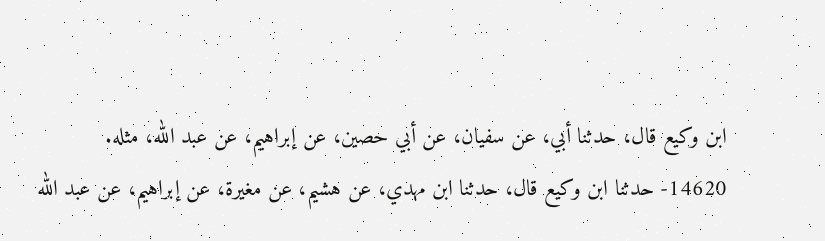ابن وكيع قال، حدثنا أبي، عن سفيان، عن أبي حصين، عن إبراهيم، عن عبد الله، مثله.
14620- حدثنا ابن وكيع قال، حدثنا ابن مهدي، عن هشيم، عن مغيرة، عن إبراهيم، عن عبد الله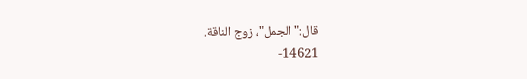قال:"الجمل"، زوج الناقة.
14621-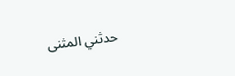حدثني المثنى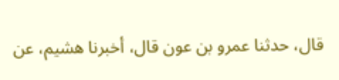قال، حدثنا عمرو بن عون قال، أخبرنا هشيم، عن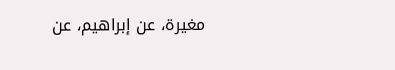مغيرة، عن إبراهيم، عن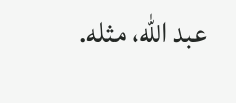عبد الله، مثله.